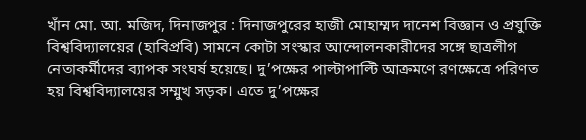খাঁন মো. আ. মজিদ, দিনাজপুর : দিনাজপুরের হাজী মোহাম্মদ দানেশ বিজ্ঞান ও প্রযুক্তি বিশ্ববিদ্যালয়ের (হাবিপ্রবি) সামনে কোটা সংস্কার আন্দোলনকারীদের সঙ্গে ছাত্রলীগ নেতাকর্মীদের ব্যাপক সংঘর্ষ হয়েছে। দু’পক্ষের পাল্টাপাল্টি আক্রমণে রণক্ষেত্রে পরিণত হয় বিশ্ববিদ্যালয়ের সম্মুখ সড়ক। এতে দু’পক্ষের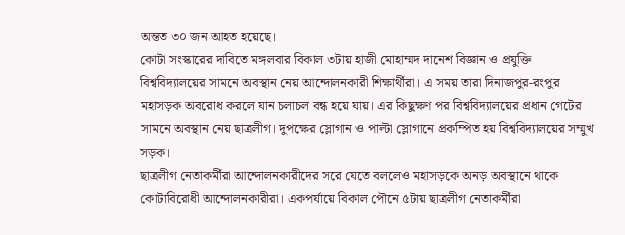অন্তত ৩০ জন আহত হয়েছে।
কোটা সংস্কারের দাবিতে মঙ্গলবার বিকাল ৩টায় হাজী মোহাম্মদ দানেশ বিজ্ঞান ও প্রযুক্তি বিশ্ববিদ্যালয়ের সামনে অবস্থান নেয় আন্দোলনকারী শিক্ষার্থীরা। এ সময় তারা দিনাজপুর-রংপুর মহাসড়ক অবরোধ করলে যান চলাচল বন্ধ হয়ে যায়। এর কিছুক্ষণ পর বিশ্ববিদ্যালয়ের প্রধান গেটের সামনে অবস্থান নেয় ছাত্রলীগ। দুপক্ষের স্লোগান ও পাল্টা স্লোগানে প্রকম্পিত হয় বিশ্ববিদ্যালয়ের সম্মুখ সড়ক।
ছাত্রলীগ নেতাকর্মীরা আন্দোলনকারীদের সরে যেতে বললেও মহাসড়কে অনড় অবস্থানে থাকে কোটাবিরোধী আন্দোলনকারীরা। একপর্যায়ে বিকাল পৌনে ৫টায় ছাত্রলীগ নেতাকর্মীরা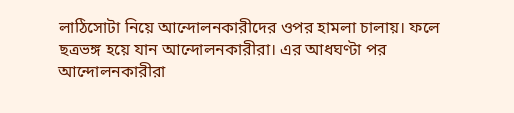লাঠিসোটা নিয়ে আন্দোলনকারীদের ওপর হামলা চালায়। ফলে ছত্রভঙ্গ হয়ে যান আন্দোলনকারীরা। এর আধঘণ্টা পর আন্দোলনকারীরা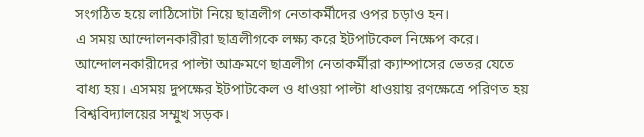সংগঠিত হয়ে লাঠিসোটা নিয়ে ছাত্রলীগ নেতাকর্মীদের ওপর চড়াও হন।
এ সময় আন্দোলনকারীরা ছাত্রলীগকে লক্ষ্য করে ইটপাটকেল নিক্ষেপ করে। আন্দোলনকারীদের পাল্টা আক্রমণে ছাত্রলীগ নেতাকর্মীরা ক্যাম্পাসের ভেতর যেতে বাধ্য হয়। এসময় দুপক্ষের ইটপাটকেল ও ধাওয়া পাল্টা ধাওয়ায় রণক্ষেত্রে পরিণত হয় বিশ্ববিদ্যালয়ের সম্মুখ সড়ক।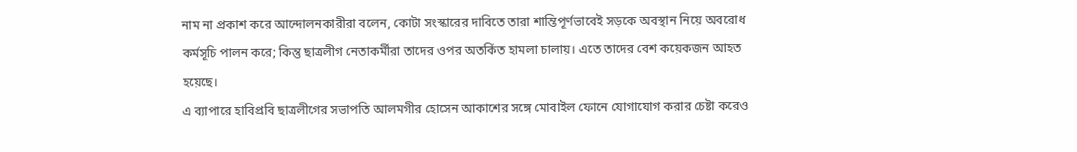নাম না প্রকাশ করে আন্দোলনকারীরা বলেন, কোটা সংস্কারের দাবিতে তারা শান্তিপূর্ণভাবেই সড়কে অবস্থান নিয়ে অবরোধ কর্মসূচি পালন করে; কিন্তু ছাত্রলীগ নেতাকর্মীরা তাদের ওপর অতর্কিত হামলা চালায়। এতে তাদের বেশ কয়েকজন আহত হয়েছে।
এ ব্যাপারে হাবিপ্রবি ছাত্রলীগের সভাপতি আলমগীর হোসেন আকাশের সঙ্গে মোবাইল ফোনে যোগাযোগ করার চেষ্টা করেও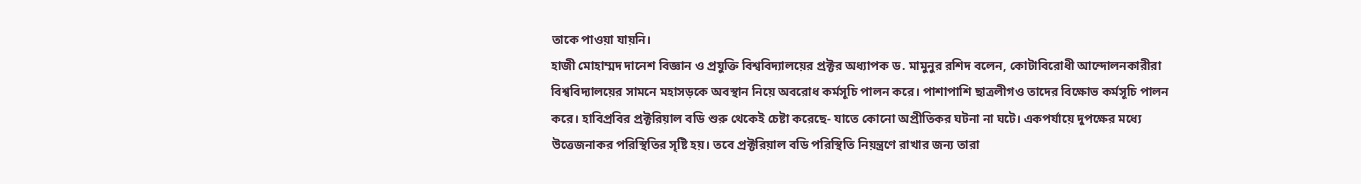তাকে পাওয়া যায়নি।
হাজী মোহাম্মদ দানেশ বিজ্ঞান ও প্রযুক্তি বিশ্ববিদ্যালয়ের প্রক্টর অধ্যাপক ড. মামুনুর রশিদ বলেন, কোটাবিরোধী আন্দোলনকারীরা বিশ্ববিদ্যালয়ের সামনে মহাসড়কে অবস্থান নিয়ে অবরোধ কর্মসূচি পালন করে। পাশাপাশি ছাত্রলীগও তাদের বিক্ষোভ কর্মসূচি পালন করে। হাবিপ্রবির প্রক্টরিয়াল বডি শুরু থেকেই চেষ্টা করেছে- যাতে কোনো অপ্রীতিকর ঘটনা না ঘটে। একপর্যায়ে দুপক্ষের মধ্যে উত্তেজনাকর পরিস্থিতির সৃষ্টি হয়। তবে প্রক্টরিয়াল বডি পরিস্থিতি নিয়ন্ত্রণে রাখার জন্য তারা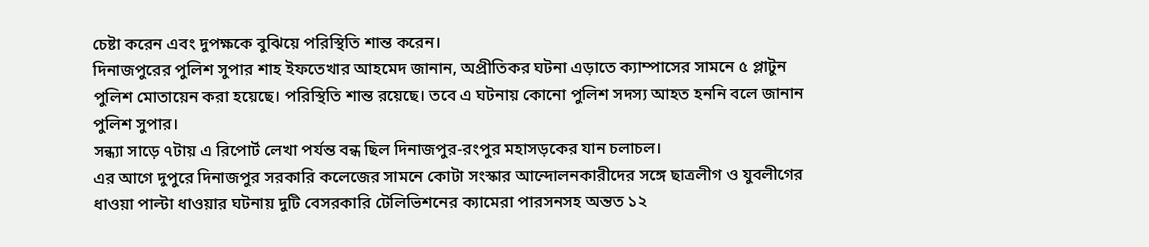চেষ্টা করেন এবং দুপক্ষকে বুঝিয়ে পরিস্থিতি শান্ত করেন।
দিনাজপুরের পুলিশ সুপার শাহ ইফতেখার আহমেদ জানান, অপ্রীতিকর ঘটনা এড়াতে ক্যাম্পাসের সামনে ৫ প্লাটুন পুলিশ মোতায়েন করা হয়েছে। পরিস্থিতি শান্ত রয়েছে। তবে এ ঘটনায় কোনো পুলিশ সদস্য আহত হননি বলে জানান পুলিশ সুপার।
সন্ধ্যা সাড়ে ৭টায় এ রিপোর্ট লেখা পর্যন্ত বন্ধ ছিল দিনাজপুর-রংপুর মহাসড়কের যান চলাচল।
এর আগে দুপুরে দিনাজপুর সরকারি কলেজের সামনে কোটা সংস্কার আন্দোলনকারীদের সঙ্গে ছাত্রলীগ ও যুবলীগের ধাওয়া পাল্টা ধাওয়ার ঘটনায় দুটি বেসরকারি টেলিভিশনের ক্যামেরা পারসনসহ অন্তত ১২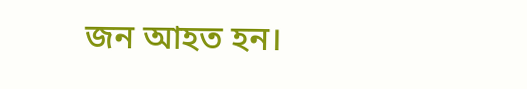জন আহত হন।